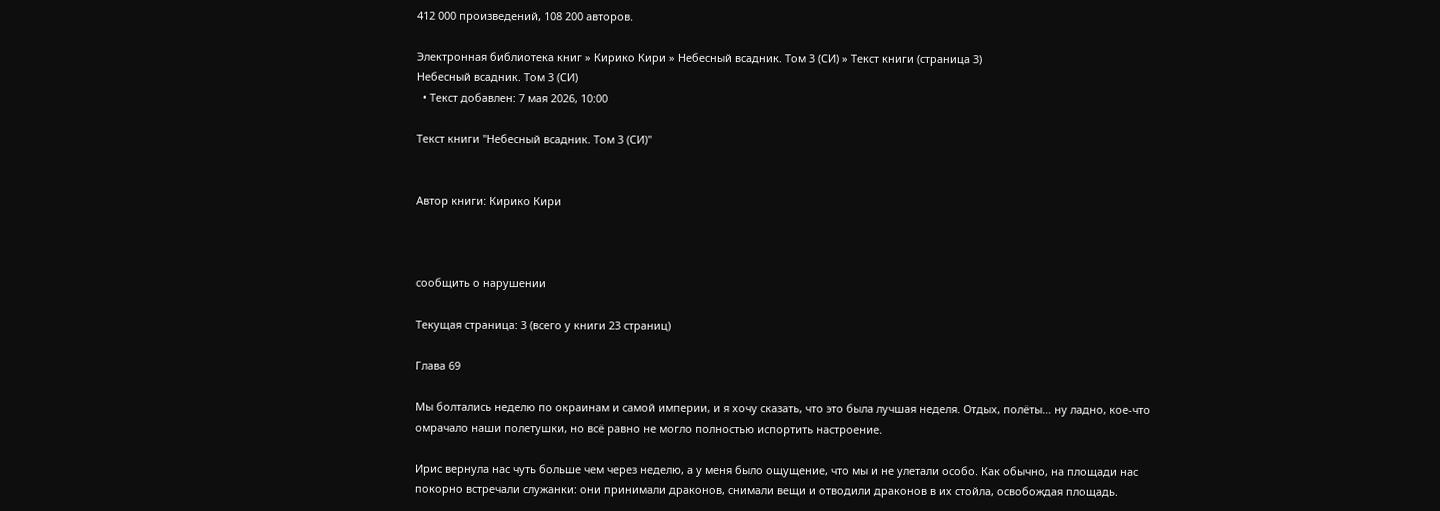412 000 произведений, 108 200 авторов.

Электронная библиотека книг » Кирико Кири » Небесный всадник. Том 3 (СИ) » Текст книги (страница 3)
Небесный всадник. Том 3 (СИ)
  • Текст добавлен: 7 мая 2026, 10:00

Текст книги "Небесный всадник. Том 3 (СИ)"


Автор книги: Кирико Кири



сообщить о нарушении

Текущая страница: 3 (всего у книги 23 страниц)

Глава 69

Мы болтались неделю по окраинам и самой империи, и я хочу сказать, что это была лучшая неделя. Отдых, полёты… ну ладно, кое-что омрачало наши полетушки, но всё равно не могло полностью испортить настроение.

Ирис вернула нас чуть больше чем через неделю, а у меня было ощущение, что мы и не улетали особо. Как обычно, на площади нас покорно встречали служанки: они принимали драконов, снимали вещи и отводили драконов в их стойла, освобождая площадь.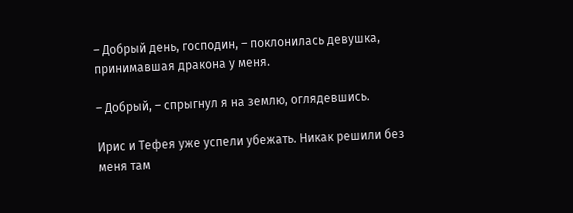– Добрый день, господин, – поклонилась девушка, принимавшая дракона у меня.

– Добрый, – спрыгнул я на землю, оглядевшись.

Ирис и Тефея уже успели убежать. Никак решили без меня там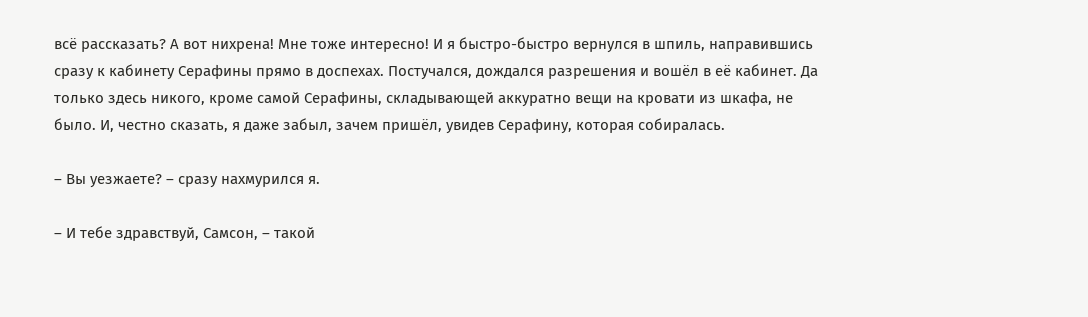всё рассказать? А вот нихрена! Мне тоже интересно! И я быстро-быстро вернулся в шпиль, направившись сразу к кабинету Серафины прямо в доспехах. Постучался, дождался разрешения и вошёл в её кабинет. Да только здесь никого, кроме самой Серафины, складывающей аккуратно вещи на кровати из шкафа, не было. И, честно сказать, я даже забыл, зачем пришёл, увидев Серафину, которая собиралась.

– Вы уезжаете? – сразу нахмурился я.

– И тебе здравствуй, Самсон, – такой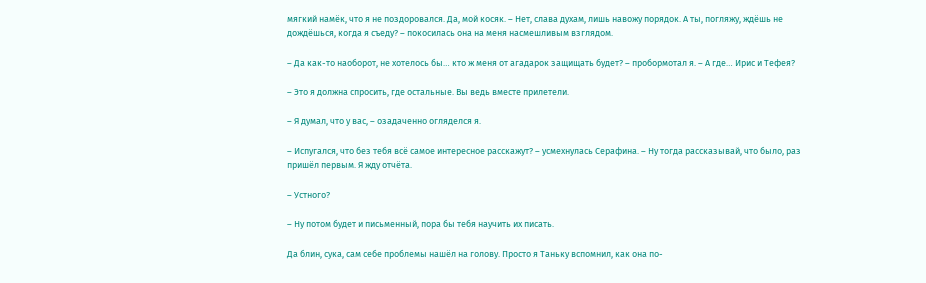мягкий намёк, что я не поздоровался. Да, мой косяк. – Нет, слава духам, лишь навожу порядок. А ты, погляжу, ждёшь не дождёшься, когда я съеду? – покосилась она на меня насмешливым взглядом.

– Да как-то наоборот, не хотелось бы… кто ж меня от агадарок защищать будет? – пробормотал я. – А где… Ирис и Тефея?

– Это я должна спросить, где остальные. Вы ведь вместе прилетели.

– Я думал, что у вас, – озадаченно огляделся я.

– Испугался, что без тебя всё самое интересное расскажут? – усмехнулась Серафина. – Ну тогда рассказывай, что было, раз пришёл первым. Я жду отчёта.

– Устного?

– Ну потом будет и письменный, пора бы тебя научить их писать.

Да блин, сука, сам себе проблемы нашёл на голову. Просто я Таньку вспомнил, как она по-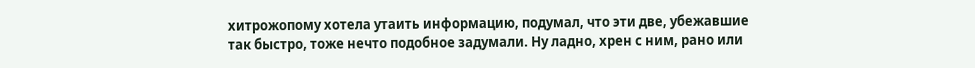хитрожопому хотела утаить информацию, подумал, что эти две, убежавшие так быстро, тоже нечто подобное задумали. Ну ладно, хрен с ним, рано или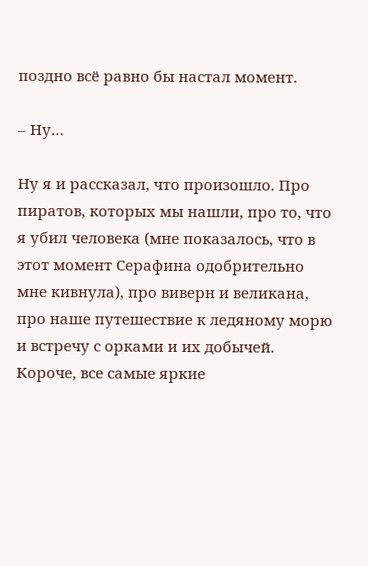поздно всё равно бы настал момент.

– Ну…

Ну я и рассказал, что произошло. Про пиратов, которых мы нашли, про то, что я убил человека (мне показалось, что в этот момент Серафина одобрительно мне кивнула), про виверн и великана, про наше путешествие к ледяному морю и встречу с орками и их добычей. Короче, все самые яркие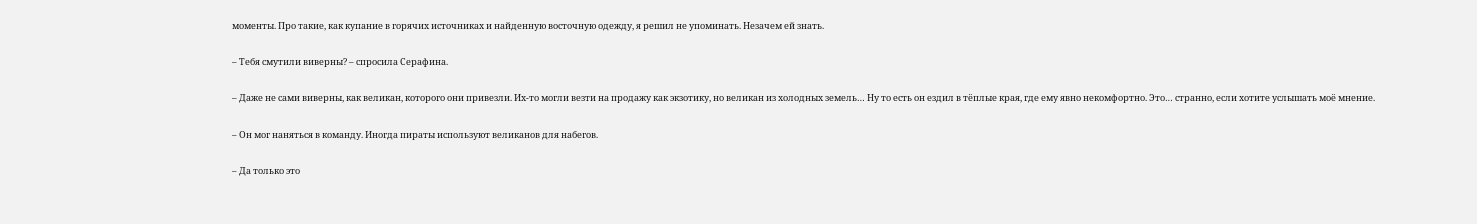моменты. Про такие, как купание в горячих источниках и найденную восточную одежду, я решил не упоминать. Незачем ей знать.

– Тебя смутили виверны? – спросила Серафина.

– Даже не сами виверны, как великан, которого они привезли. Их-то могли везти на продажу как экзотику, но великан из холодных земель… Ну то есть он ездил в тёплые края, где ему явно некомфортно. Это… странно, если хотите услышать моё мнение.

– Он мог наняться в команду. Иногда пираты используют великанов для набегов.

– Да только это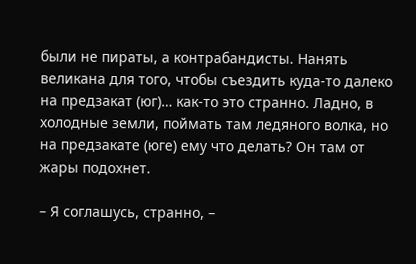были не пираты, а контрабандисты. Нанять великана для того, чтобы съездить куда-то далеко на предзакат (юг)… как-то это странно. Ладно, в холодные земли, поймать там ледяного волка, но на предзакате (юге) ему что делать? Он там от жары подохнет.

– Я соглашусь, странно, –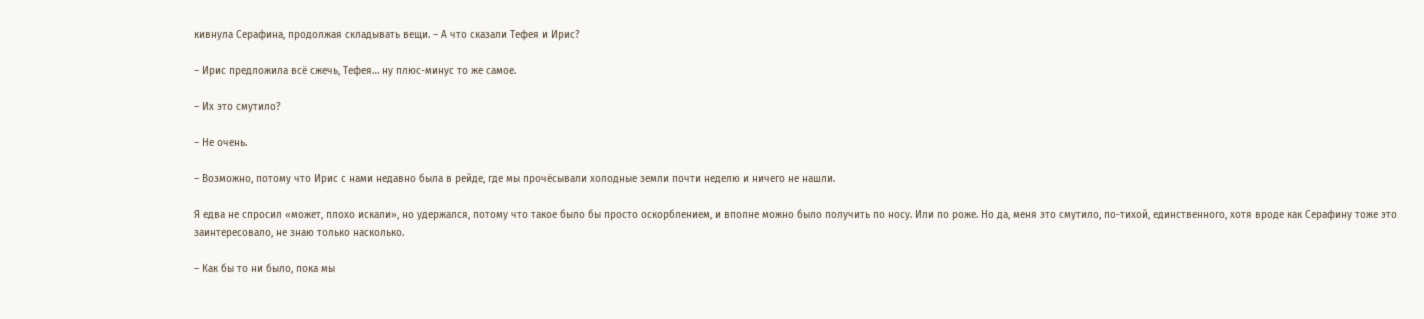кивнула Серафина, продолжая складывать вещи. – А что сказали Тефея и Ирис?

– Ирис предложила всё сжечь, Тефея… ну плюс-минус то же самое.

– Их это смутило?

– Не очень.

– Возможно, потому что Ирис с нами недавно была в рейде, где мы прочёсывали холодные земли почти неделю и ничего не нашли.

Я едва не спросил «может, плохо искали», но удержался, потому что такое было бы просто оскорблением, и вполне можно было получить по носу. Или по роже. Но да, меня это смутило, по-тихой, единственного, хотя вроде как Серафину тоже это заинтересовало, не знаю только насколько.

– Как бы то ни было, пока мы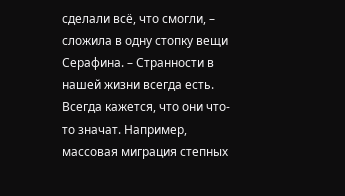сделали всё, что смогли, – сложила в одну стопку вещи Серафина. – Странности в нашей жизни всегда есть. Всегда кажется, что они что-то значат. Например, массовая миграция степных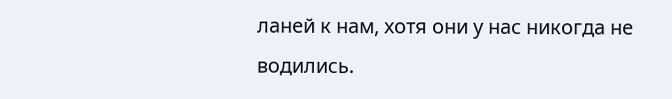ланей к нам, хотя они у нас никогда не водились.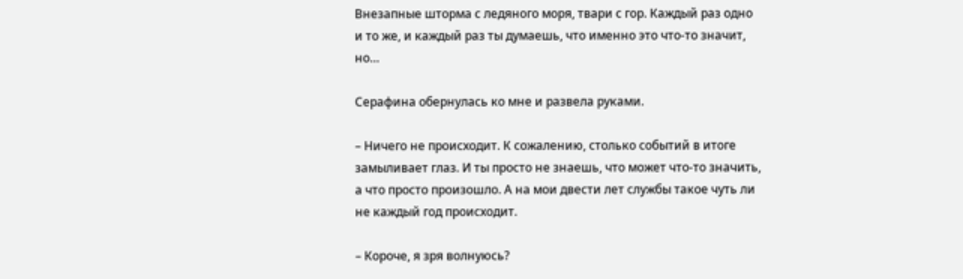Внезапные шторма с ледяного моря, твари с гор. Каждый раз одно и то же, и каждый раз ты думаешь, что именно это что-то значит, но…

Серафина обернулась ко мне и развела руками.

– Ничего не происходит. К сожалению, столько событий в итоге замыливает глаз. И ты просто не знаешь, что может что-то значить, а что просто произошло. А на мои двести лет службы такое чуть ли не каждый год происходит.

– Короче, я зря волнуюсь?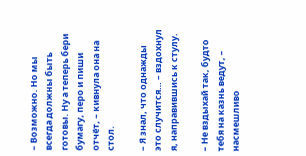– Возможно. Но мы всегда должны быть готовы. Ну а теперь бери бумагу, перо и пиши отчёт, – кивнула она на стол.

– Я знал, что однажды это случится… – вздохнул я, направившись к стулу.

– Не вздыхай так, будто тебя на казнь ведут, – насмешливо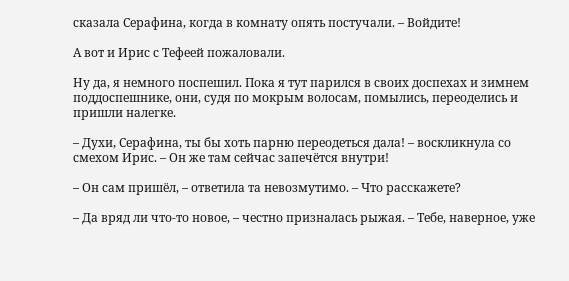сказала Серафина, когда в комнату опять постучали. – Войдите!

А вот и Ирис с Тефеей пожаловали.

Ну да, я немного поспешил. Пока я тут парился в своих доспехах и зимнем поддоспешнике, они, судя по мокрым волосам, помылись, переоделись и пришли налегке.

– Духи, Серафина, ты бы хоть парню переодеться дала! – воскликнула со смехом Ирис. – Он же там сейчас запечётся внутри!

– Он сам пришёл, – ответила та невозмутимо. – Что расскажете?

– Да вряд ли что-то новое, – честно призналась рыжая. – Тебе, наверное, уже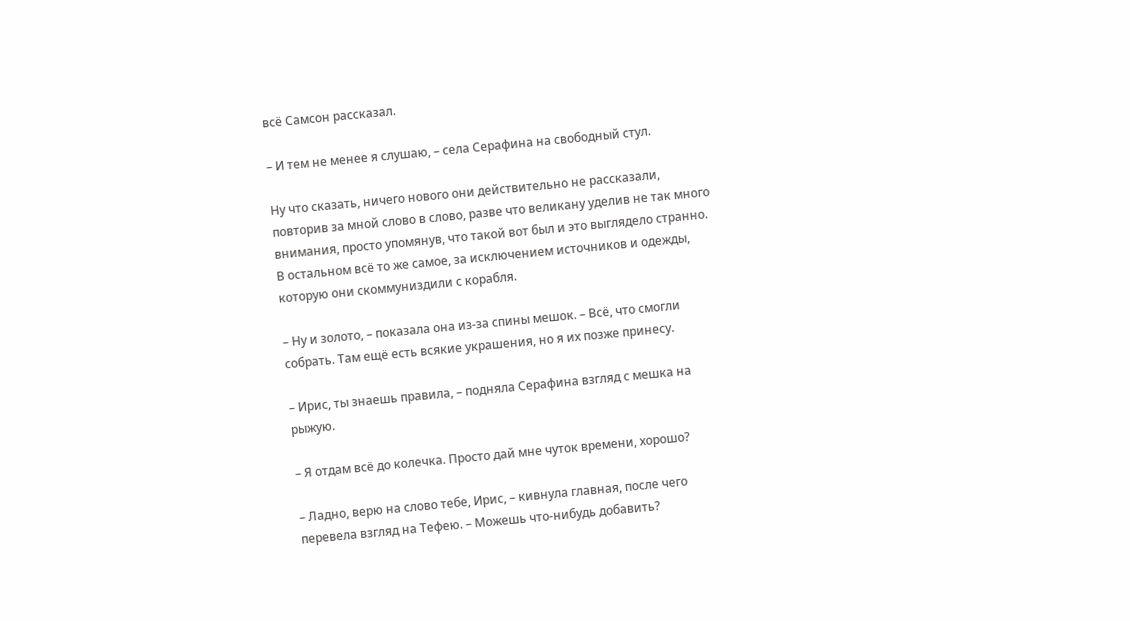всё Самсон рассказал.

– И тем не менее я слушаю, – села Серафина на свободный стул.

Ну что сказать, ничего нового они действительно не рассказали, повторив за мной слово в слово, разве что великану уделив не так много внимания, просто упомянув, что такой вот был и это выглядело странно. В остальном всё то же самое, за исключением источников и одежды, которую они скоммуниздили с корабля.

– Ну и золото, – показала она из-за спины мешок. – Всё, что смогли собрать. Там ещё есть всякие украшения, но я их позже принесу.

– Ирис, ты знаешь правила, – подняла Серафина взгляд с мешка на рыжую.

– Я отдам всё до колечка. Просто дай мне чуток времени, хорошо?

– Ладно, верю на слово тебе, Ирис, – кивнула главная, после чего перевела взгляд на Тефею. – Можешь что-нибудь добавить?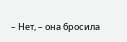– Нет, – она бросила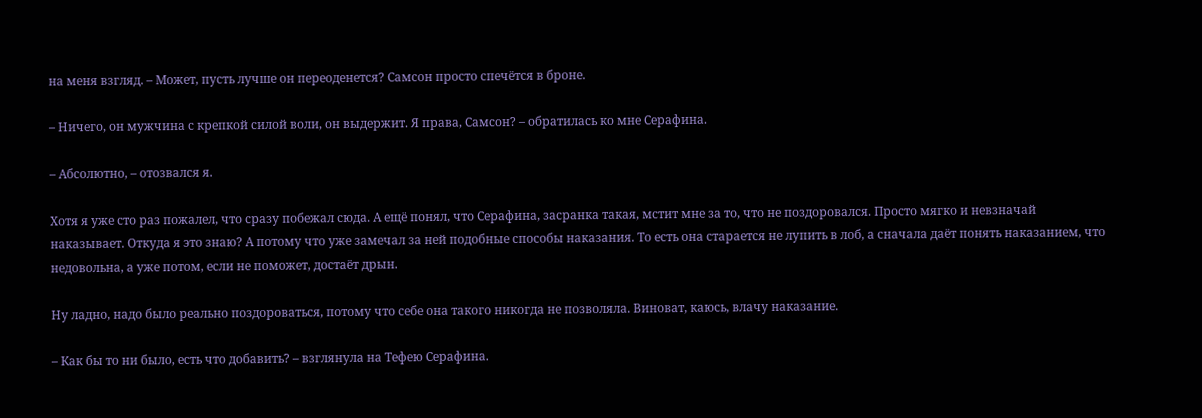на меня взгляд. – Может, пусть лучше он переоденется? Самсон просто спечётся в броне.

– Ничего, он мужчина с крепкой силой воли, он выдержит. Я права, Самсон? – обратилась ко мне Серафина.

– Абсолютно, – отозвался я.

Хотя я уже сто раз пожалел, что сразу побежал сюда. А ещё понял, что Серафина, засранка такая, мстит мне за то, что не поздоровался. Просто мягко и невзначай наказывает. Откуда я это знаю? А потому что уже замечал за ней подобные способы наказания. То есть она старается не лупить в лоб, а сначала даёт понять наказанием, что недовольна, а уже потом, если не поможет, достаёт дрын.

Ну ладно, надо было реально поздороваться, потому что себе она такого никогда не позволяла. Виноват, каюсь, влачу наказание.

– Как бы то ни было, есть что добавить? – взглянула на Тефею Серафина.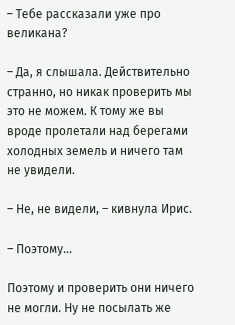– Тебе рассказали уже про великана?

– Да, я слышала. Действительно странно, но никак проверить мы это не можем. К тому же вы вроде пролетали над берегами холодных земель и ничего там не увидели.

– Не, не видели, – кивнула Ирис.

– Поэтому…

Поэтому и проверить они ничего не могли. Ну не посылать же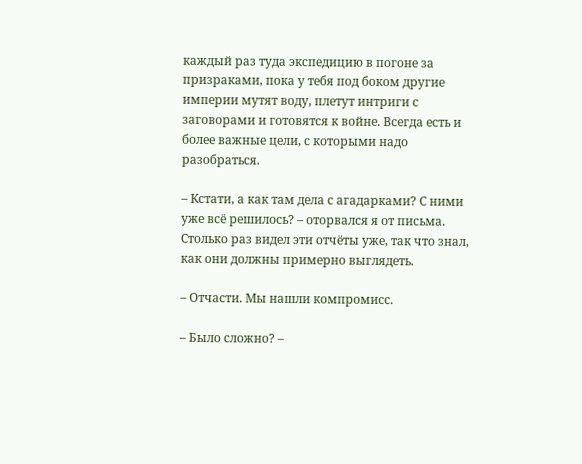каждый раз туда экспедицию в погоне за призраками, пока у тебя под боком другие империи мутят воду, плетут интриги с заговорами и готовятся к войне. Всегда есть и более важные цели, с которыми надо разобраться.

– Кстати, а как там дела с агадарками? С ними уже всё решилось? – оторвался я от письма. Столько раз видел эти отчёты уже, так что знал, как они должны примерно выглядеть.

– Отчасти. Мы нашли компромисс.

– Было сложно? –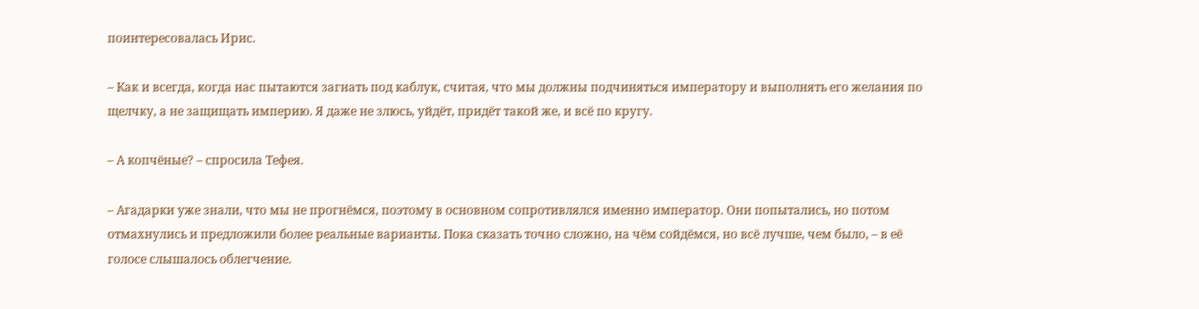поинтересовалась Ирис.

– Как и всегда, когда нас пытаются загнать под каблук, считая, что мы должны подчиняться императору и выполнять его желания по щелчку, а не защищать империю. Я даже не злюсь, уйдёт, придёт такой же, и всё по кругу.

– А копчёные? – спросила Тефея.

– Агадарки уже знали, что мы не прогнёмся, поэтому в основном сопротивлялся именно император. Они попытались, но потом отмахнулись и предложили более реальные варианты. Пока сказать точно сложно, на чём сойдёмся, но всё лучше, чем было, – в её голосе слышалось облегчение.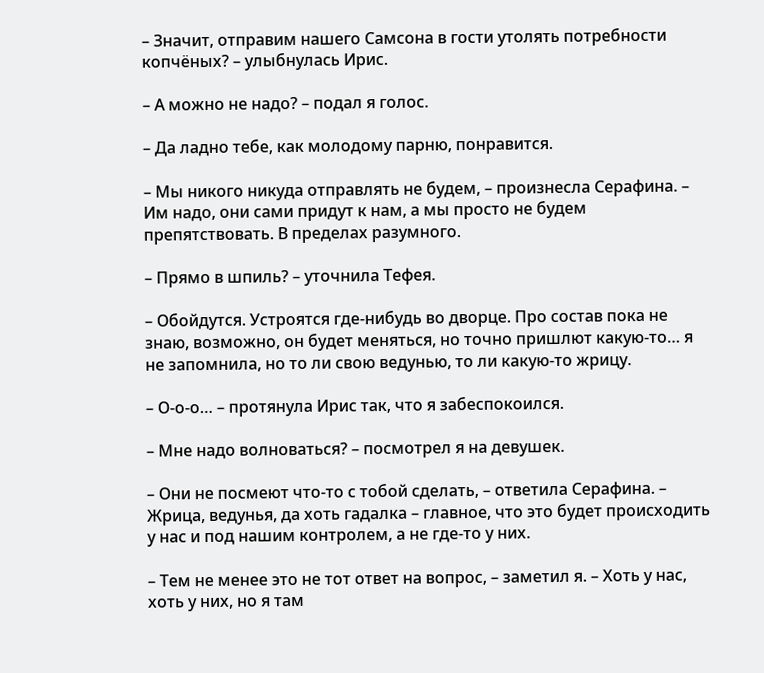– Значит, отправим нашего Самсона в гости утолять потребности копчёных? – улыбнулась Ирис.

– А можно не надо? – подал я голос.

– Да ладно тебе, как молодому парню, понравится.

– Мы никого никуда отправлять не будем, – произнесла Серафина. – Им надо, они сами придут к нам, а мы просто не будем препятствовать. В пределах разумного.

– Прямо в шпиль? – уточнила Тефея.

– Обойдутся. Устроятся где-нибудь во дворце. Про состав пока не знаю, возможно, он будет меняться, но точно пришлют какую-то… я не запомнила, но то ли свою ведунью, то ли какую-то жрицу.

– О-о-о… – протянула Ирис так, что я забеспокоился.

– Мне надо волноваться? – посмотрел я на девушек.

– Они не посмеют что-то с тобой сделать, – ответила Серафина. – Жрица, ведунья, да хоть гадалка – главное, что это будет происходить у нас и под нашим контролем, а не где-то у них.

– Тем не менее это не тот ответ на вопрос, – заметил я. – Хоть у нас, хоть у них, но я там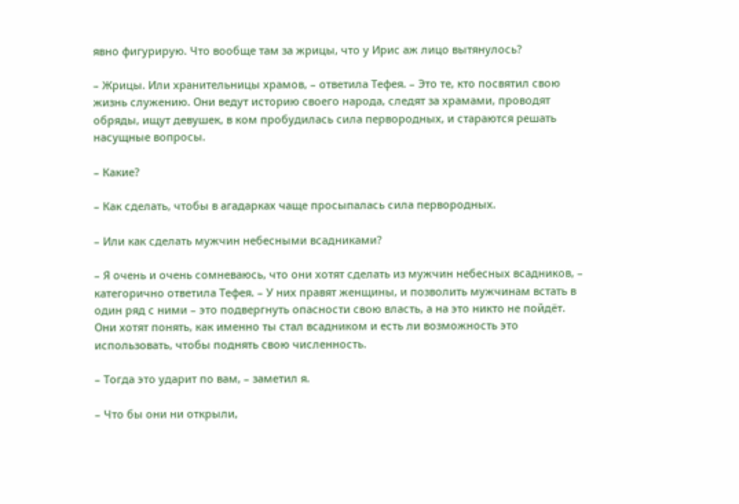явно фигурирую. Что вообще там за жрицы, что у Ирис аж лицо вытянулось?

– Жрицы. Или хранительницы храмов, – ответила Тефея. – Это те, кто посвятил свою жизнь служению. Они ведут историю своего народа, следят за храмами, проводят обряды, ищут девушек, в ком пробудилась сила первородных, и стараются решать насущные вопросы.

– Какие?

– Как сделать, чтобы в агадарках чаще просыпалась сила первородных.

– Или как сделать мужчин небесными всадниками?

– Я очень и очень сомневаюсь, что они хотят сделать из мужчин небесных всадников, – категорично ответила Тефея. – У них правят женщины, и позволить мужчинам встать в один ряд с ними – это подвергнуть опасности свою власть, а на это никто не пойдёт. Они хотят понять, как именно ты стал всадником и есть ли возможность это использовать, чтобы поднять свою численность.

– Тогда это ударит по вам, – заметил я.

– Что бы они ни открыли,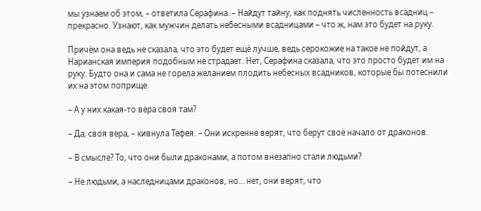мы узнаем об этом, – ответила Серафина. – Найдут тайну, как поднять численность всадниц – прекрасно. Узнают, как мужчин делать небесными всадницами – что ж, нам это будет на руку.

Причём она ведь не сказала, что это будет ещё лучше, ведь серокожие на такое не пойдут, а Нарианская империя подобным не страдает. Нет, Серафина сказала, что это просто будет им на руку. Будто она и сама не горела желанием плодить небесных всадников, которые бы потеснили их на этом поприще.

– А у них какая-то вера своя там?

– Да, своя вера, – кивнула Тефея. – Они искренне верят, что берут своё начало от драконов.

– В смысле? То, что они были драконами, а потом внезапно стали людьми?

– Не людьми, а наследницами драконов, но… нет, они верят, что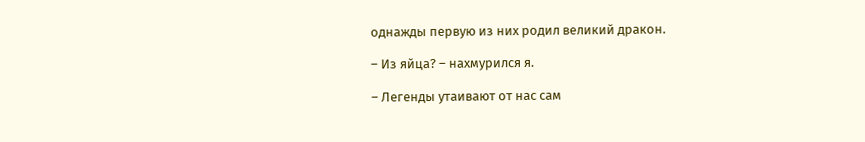однажды первую из них родил великий дракон.

– Из яйца? – нахмурился я.

– Легенды утаивают от нас сам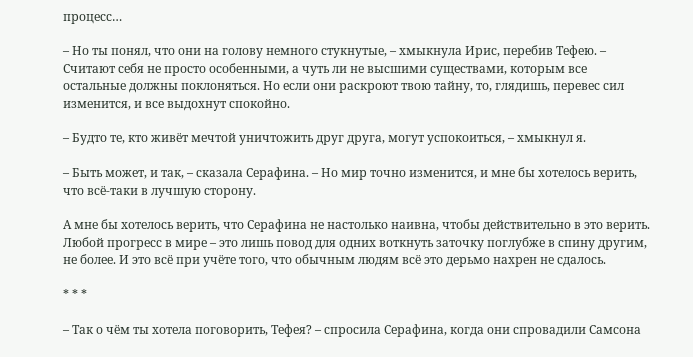процесс…

– Но ты понял, что они на голову немного стукнутые, – хмыкнула Ирис, перебив Тефею. – Считают себя не просто особенными, а чуть ли не высшими существами, которым все остальные должны поклоняться. Но если они раскроют твою тайну, то, глядишь, перевес сил изменится, и все выдохнут спокойно.

– Будто те, кто живёт мечтой уничтожить друг друга, могут успокоиться, – хмыкнул я.

– Быть может, и так, – сказала Серафина. – Но мир точно изменится, и мне бы хотелось верить, что всё-таки в лучшую сторону.

А мне бы хотелось верить, что Серафина не настолько наивна, чтобы действительно в это верить. Любой прогресс в мире – это лишь повод для одних воткнуть заточку поглубже в спину другим, не более. И это всё при учёте того, что обычным людям всё это дерьмо нахрен не сдалось.

* * *

– Так о чём ты хотела поговорить, Тефея? – спросила Серафина, когда они спровадили Самсона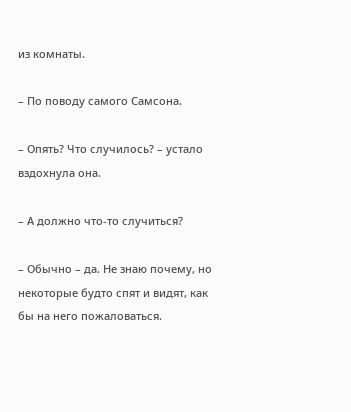из комнаты.

– По поводу самого Самсона.

– Опять? Что случилось? – устало вздохнула она.

– А должно что-то случиться?

– Обычно – да. Не знаю почему, но некоторые будто спят и видят, как бы на него пожаловаться.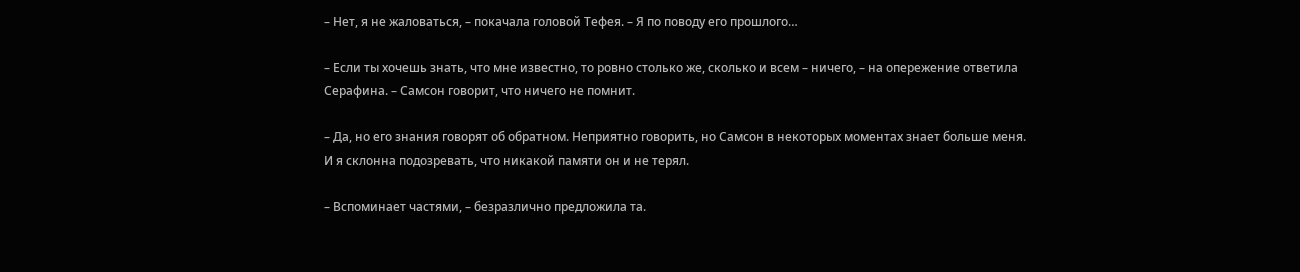– Нет, я не жаловаться, – покачала головой Тефея. – Я по поводу его прошлого…

– Если ты хочешь знать, что мне известно, то ровно столько же, сколько и всем – ничего, – на опережение ответила Серафина. – Самсон говорит, что ничего не помнит.

– Да, но его знания говорят об обратном. Неприятно говорить, но Самсон в некоторых моментах знает больше меня. И я склонна подозревать, что никакой памяти он и не терял.

– Вспоминает частями, – безразлично предложила та.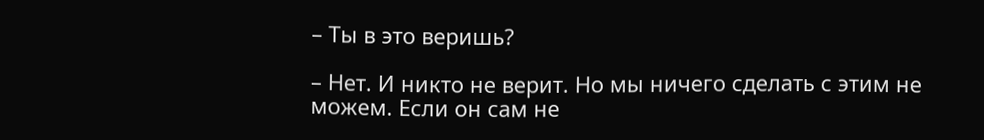– Ты в это веришь?

– Нет. И никто не верит. Но мы ничего сделать с этим не можем. Если он сам не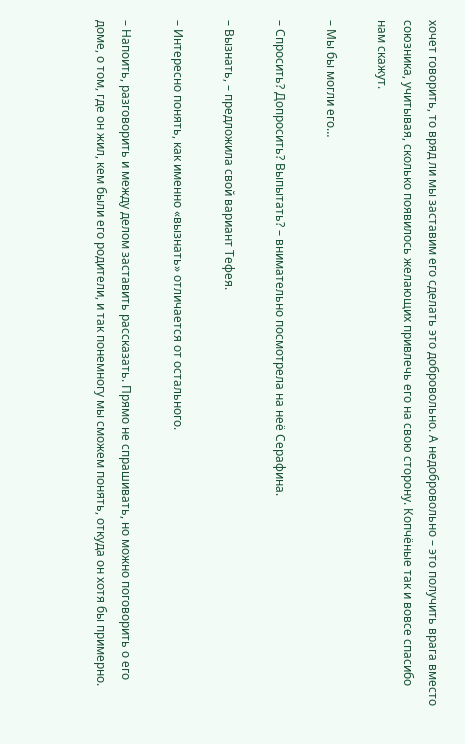хочет говорить, то вряд ли мы заставим его сделать это добровольно. А недобровольно – это получить врага вместо союзника, учитывая, сколько появилось желающих привлечь его на свою сторону. Копчёные так и вовсе спасибо нам скажут.

– Мы бы могли его…

– Спросить? Допросить? Выпытать? – внимательно посмотрела на неё Серафина.

– Вызнать, – предложила свой вариант Тефея.

– Интересно понять, как именно «вызнать» отличается от остального.

– Напоить, разговорить и между делом заставить рассказать. Прямо не спрашивать, но можно поговорить о его доме, о том, где он жил, кем были его родители, и так понемногу мы сможем понять, откуда он хотя бы примерно.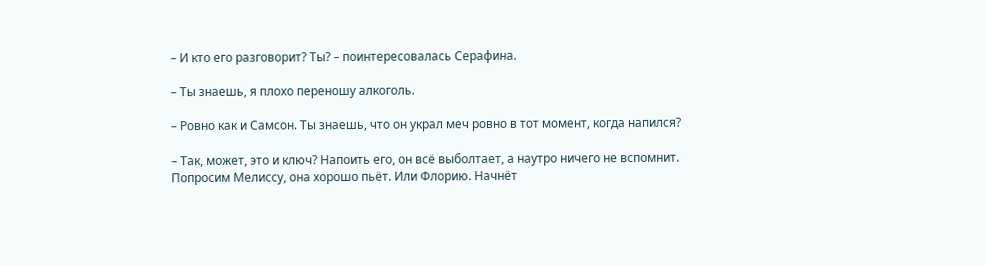– И кто его разговорит? Ты? – поинтересовалась Серафина.

– Ты знаешь, я плохо переношу алкоголь.

– Ровно как и Самсон. Ты знаешь, что он украл меч ровно в тот момент, когда напился?

– Так, может, это и ключ? Напоить его, он всё выболтает, а наутро ничего не вспомнит. Попросим Мелиссу, она хорошо пьёт. Или Флорию. Начнёт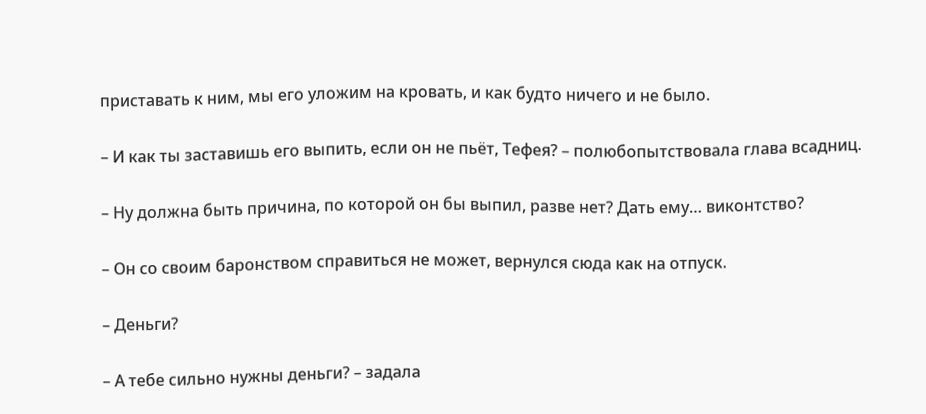приставать к ним, мы его уложим на кровать, и как будто ничего и не было.

– И как ты заставишь его выпить, если он не пьёт, Тефея? – полюбопытствовала глава всадниц.

– Ну должна быть причина, по которой он бы выпил, разве нет? Дать ему… виконтство?

– Он со своим баронством справиться не может, вернулся сюда как на отпуск.

– Деньги?

– А тебе сильно нужны деньги? – задала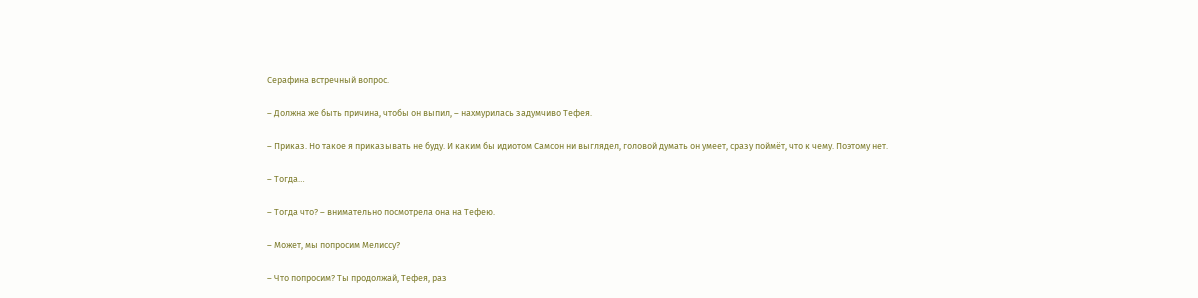Серафина встречный вопрос.

– Должна же быть причина, чтобы он выпил, – нахмурилась задумчиво Тефея.

– Приказ. Но такое я приказывать не буду. И каким бы идиотом Самсон ни выглядел, головой думать он умеет, сразу поймёт, что к чему. Поэтому нет.

– Тогда…

– Тогда что? – внимательно посмотрела она на Тефею.

– Может, мы попросим Мелиссу?

– Что попросим? Ты продолжай, Тефея, раз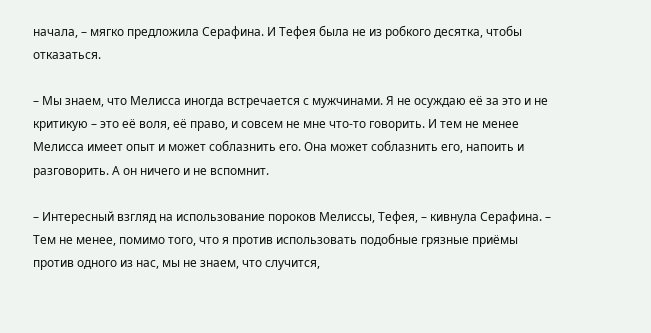начала, – мягко предложила Серафина. И Тефея была не из робкого десятка, чтобы отказаться.

– Мы знаем, что Мелисса иногда встречается с мужчинами. Я не осуждаю её за это и не критикую – это её воля, её право, и совсем не мне что-то говорить. И тем не менее Мелисса имеет опыт и может соблазнить его. Она может соблазнить его, напоить и разговорить. А он ничего и не вспомнит.

– Интересный взгляд на использование пороков Мелиссы, Тефея, – кивнула Серафина. – Тем не менее, помимо того, что я против использовать подобные грязные приёмы против одного из нас, мы не знаем, что случится,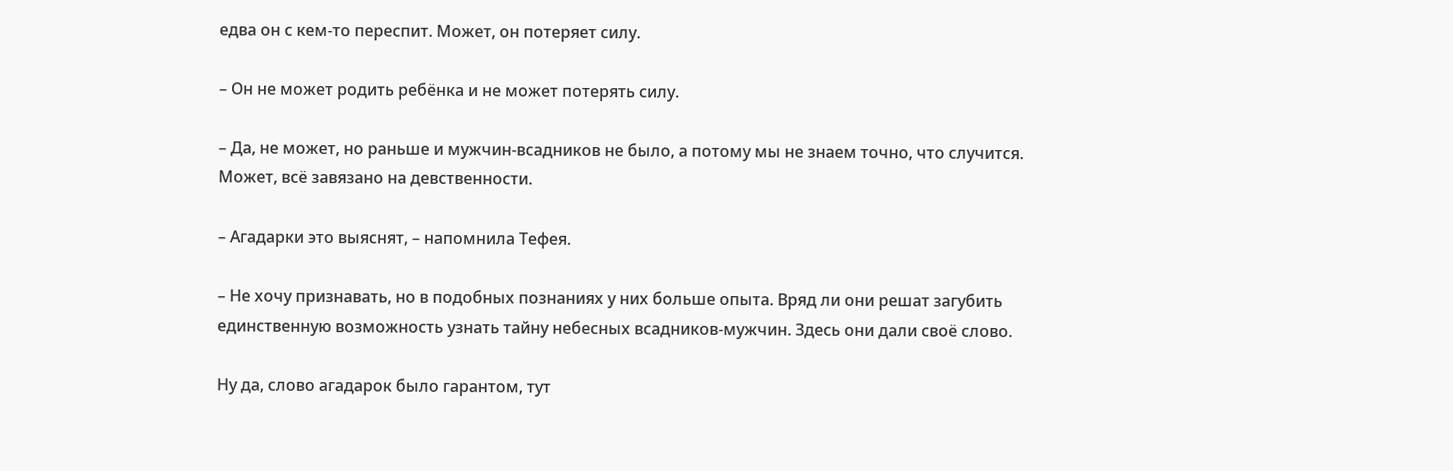едва он с кем-то переспит. Может, он потеряет силу.

– Он не может родить ребёнка и не может потерять силу.

– Да, не может, но раньше и мужчин-всадников не было, а потому мы не знаем точно, что случится. Может, всё завязано на девственности.

– Агадарки это выяснят, – напомнила Тефея.

– Не хочу признавать, но в подобных познаниях у них больше опыта. Вряд ли они решат загубить единственную возможность узнать тайну небесных всадников-мужчин. Здесь они дали своё слово.

Ну да, слово агадарок было гарантом, тут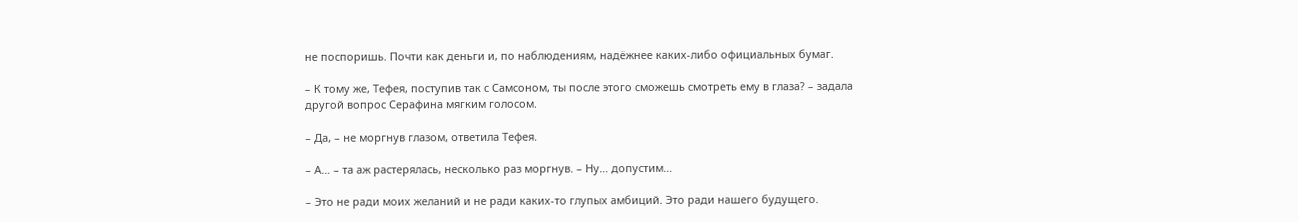не поспоришь. Почти как деньги и, по наблюдениям, надёжнее каких-либо официальных бумаг.

– К тому же, Тефея, поступив так с Самсоном, ты после этого сможешь смотреть ему в глаза? – задала другой вопрос Серафина мягким голосом.

– Да, – не моргнув глазом, ответила Тефея.

– А… – та аж растерялась, несколько раз моргнув. – Ну… допустим…

– Это не ради моих желаний и не ради каких-то глупых амбиций. Это ради нашего будущего.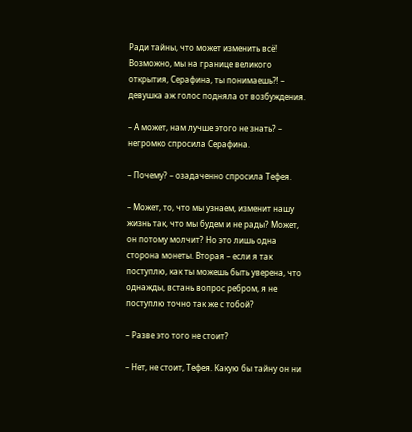Ради тайны, что может изменить всё! Возможно, мы на границе великого открытия, Серафина, ты понимаешь⁈ – девушка аж голос подняла от возбуждения.

– А может, нам лучше этого не знать? – негромко спросила Серафина.

– Почему? – озадаченно спросила Тефея.

– Может, то, что мы узнаем, изменит нашу жизнь так, что мы будем и не рады? Может, он потому молчит? Но это лишь одна сторона монеты. Вторая – если я так поступлю, как ты можешь быть уверена, что однажды, встань вопрос ребром, я не поступлю точно так же с тобой?

– Разве это того не стоит?

– Нет, не стоит, Тефея. Какую бы тайну он ни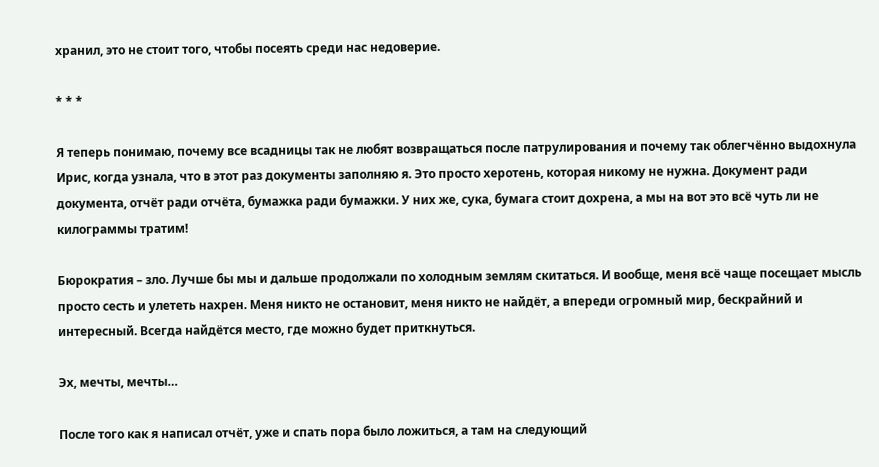хранил, это не стоит того, чтобы посеять среди нас недоверие.

* * *

Я теперь понимаю, почему все всадницы так не любят возвращаться после патрулирования и почему так облегчённо выдохнула Ирис, когда узнала, что в этот раз документы заполняю я. Это просто херотень, которая никому не нужна. Документ ради документа, отчёт ради отчёта, бумажка ради бумажки. У них же, сука, бумага стоит дохрена, а мы на вот это всё чуть ли не килограммы тратим!

Бюрократия – зло. Лучше бы мы и дальше продолжали по холодным землям скитаться. И вообще, меня всё чаще посещает мысль просто сесть и улететь нахрен. Меня никто не остановит, меня никто не найдёт, а впереди огромный мир, бескрайний и интересный. Всегда найдётся место, где можно будет приткнуться.

Эх, мечты, мечты…

После того как я написал отчёт, уже и спать пора было ложиться, а там на следующий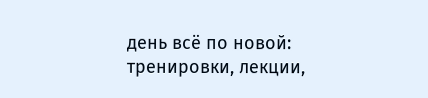день всё по новой: тренировки, лекции,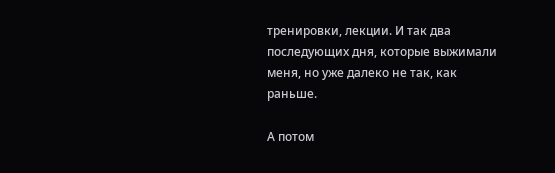тренировки, лекции. И так два последующих дня, которые выжимали меня, но уже далеко не так, как раньше.

А потом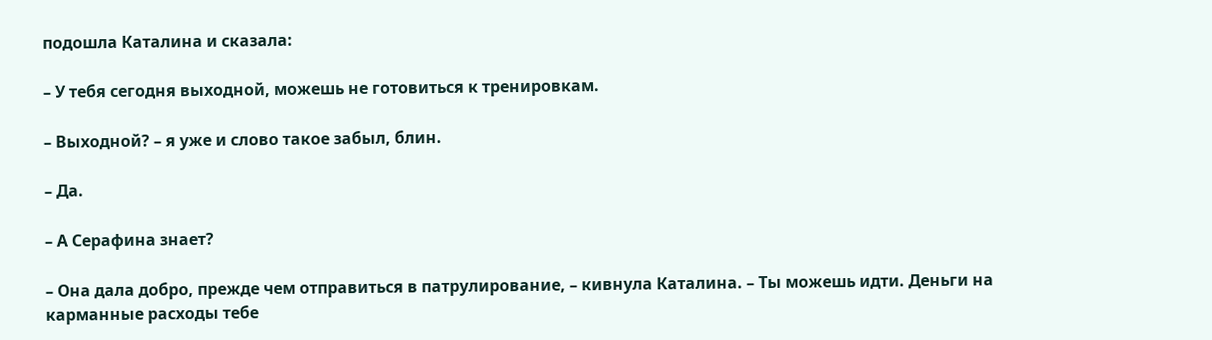подошла Каталина и сказала:

– У тебя сегодня выходной, можешь не готовиться к тренировкам.

– Выходной? – я уже и слово такое забыл, блин.

– Да.

– А Серафина знает?

– Она дала добро, прежде чем отправиться в патрулирование, – кивнула Каталина. – Ты можешь идти. Деньги на карманные расходы тебе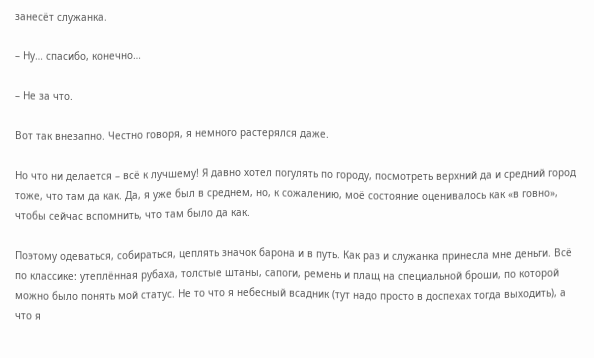занесёт служанка.

– Ну… спасибо, конечно…

– Не за что.

Вот так внезапно. Честно говоря, я немного растерялся даже.

Но что ни делается – всё к лучшему! Я давно хотел погулять по городу, посмотреть верхний да и средний город тоже, что там да как. Да, я уже был в среднем, но, к сожалению, моё состояние оценивалось как «в говно», чтобы сейчас вспомнить, что там было да как.

Поэтому одеваться, собираться, цеплять значок барона и в путь. Как раз и служанка принесла мне деньги. Всё по классике: утеплённая рубаха, толстые штаны, сапоги, ремень и плащ на специальной броши, по которой можно было понять мой статус. Не то что я небесный всадник (тут надо просто в доспехах тогда выходить), а что я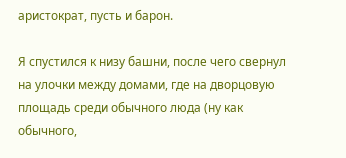аристократ, пусть и барон.

Я спустился к низу башни, после чего свернул на улочки между домами, где на дворцовую площадь среди обычного люда (ну как обычного,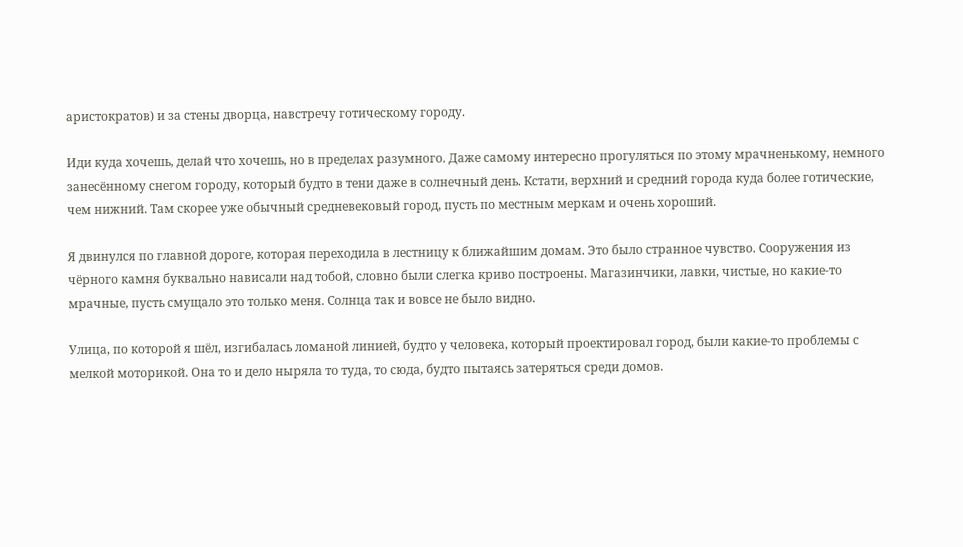аристократов) и за стены дворца, навстречу готическому городу.

Иди куда хочешь, делай что хочешь, но в пределах разумного. Даже самому интересно прогуляться по этому мрачненькому, немного занесённому снегом городу, который будто в тени даже в солнечный день. Кстати, верхний и средний города куда более готические, чем нижний. Там скорее уже обычный средневековый город, пусть по местным меркам и очень хороший.

Я двинулся по главной дороге, которая переходила в лестницу к ближайшим домам. Это было странное чувство. Сооружения из чёрного камня буквально нависали над тобой, словно были слегка криво построены. Магазинчики, лавки, чистые, но какие-то мрачные, пусть смущало это только меня. Солнца так и вовсе не было видно.

Улица, по которой я шёл, изгибалась ломаной линией, будто у человека, который проектировал город, были какие-то проблемы с мелкой моторикой. Она то и дело ныряла то туда, то сюда, будто пытаясь затеряться среди домов.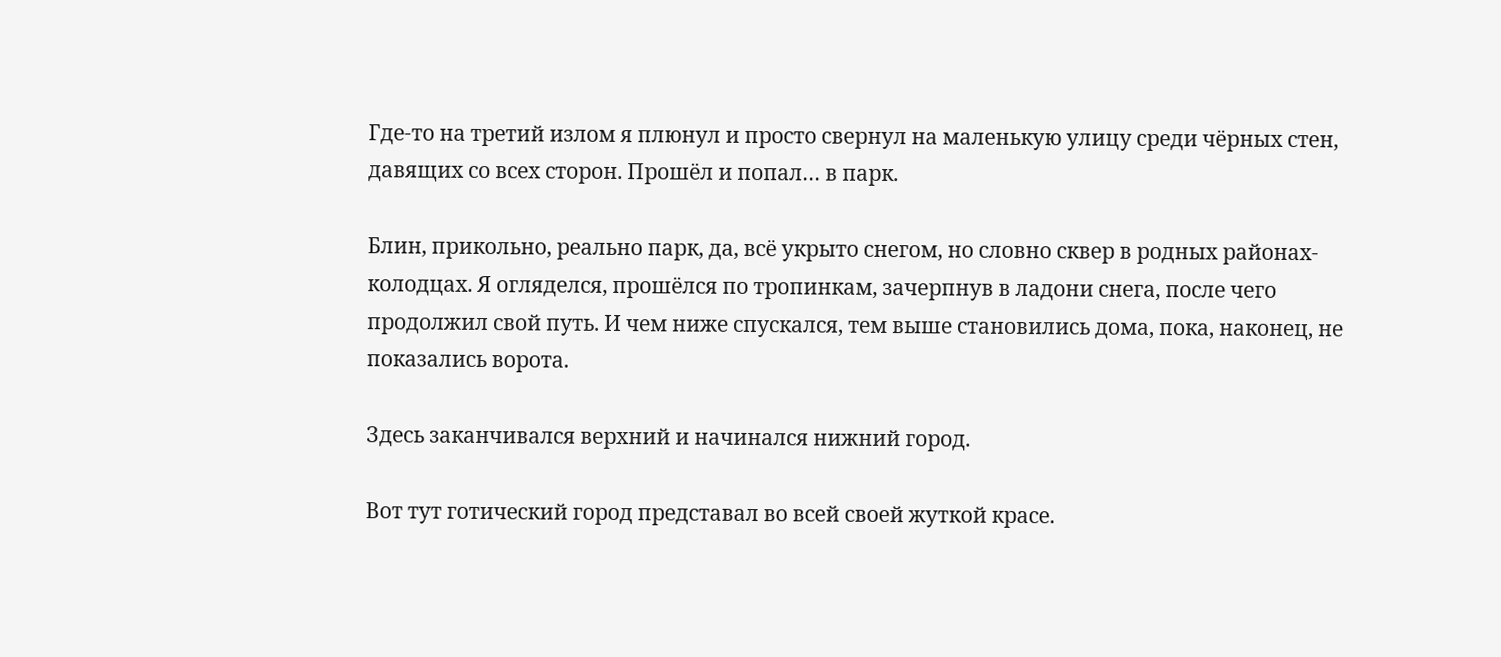Где-то на третий излом я плюнул и просто свернул на маленькую улицу среди чёрных стен, давящих со всех сторон. Прошёл и попал… в парк.

Блин, прикольно, реально парк, да, всё укрыто снегом, но словно сквер в родных районах-колодцах. Я огляделся, прошёлся по тропинкам, зачерпнув в ладони снега, после чего продолжил свой путь. И чем ниже спускался, тем выше становились дома, пока, наконец, не показались ворота.

Здесь заканчивался верхний и начинался нижний город.

Вот тут готический город представал во всей своей жуткой красе.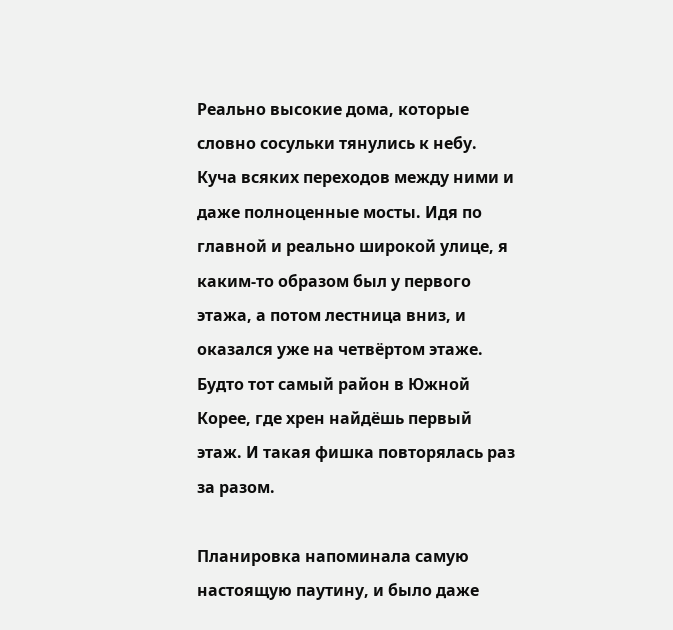Реально высокие дома, которые словно сосульки тянулись к небу. Куча всяких переходов между ними и даже полноценные мосты. Идя по главной и реально широкой улице, я каким-то образом был у первого этажа, а потом лестница вниз, и оказался уже на четвёртом этаже. Будто тот самый район в Южной Корее, где хрен найдёшь первый этаж. И такая фишка повторялась раз за разом.

Планировка напоминала самую настоящую паутину, и было даже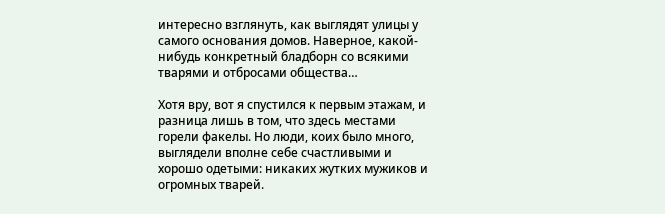интересно взглянуть, как выглядят улицы у самого основания домов. Наверное, какой-нибудь конкретный бладборн со всякими тварями и отбросами общества…

Хотя вру, вот я спустился к первым этажам, и разница лишь в том, что здесь местами горели факелы. Но люди, коих было много, выглядели вполне себе счастливыми и хорошо одетыми: никаких жутких мужиков и огромных тварей.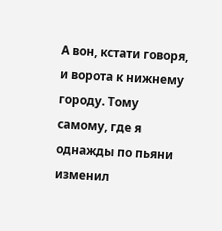А вон, кстати говоря, и ворота к нижнему городу. Тому самому, где я однажды по пьяни изменил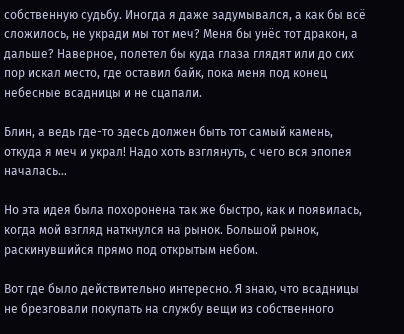собственную судьбу. Иногда я даже задумывался, а как бы всё сложилось, не укради мы тот меч? Меня бы унёс тот дракон, а дальше? Наверное, полетел бы куда глаза глядят или до сих пор искал место, где оставил байк, пока меня под конец небесные всадницы и не сцапали.

Блин, а ведь где-то здесь должен быть тот самый камень, откуда я меч и украл! Надо хоть взглянуть, с чего вся эпопея началась…

Но эта идея была похоронена так же быстро, как и появилась, когда мой взгляд наткнулся на рынок. Большой рынок, раскинувшийся прямо под открытым небом.

Вот где было действительно интересно. Я знаю, что всадницы не брезговали покупать на службу вещи из собственного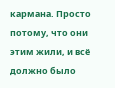кармана. Просто потому, что они этим жили, и всё должно было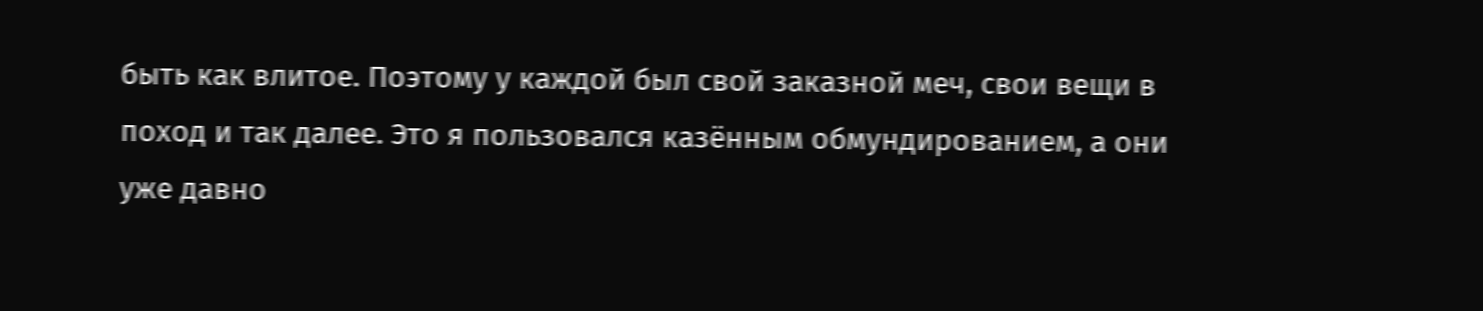быть как влитое. Поэтому у каждой был свой заказной меч, свои вещи в поход и так далее. Это я пользовался казённым обмундированием, а они уже давно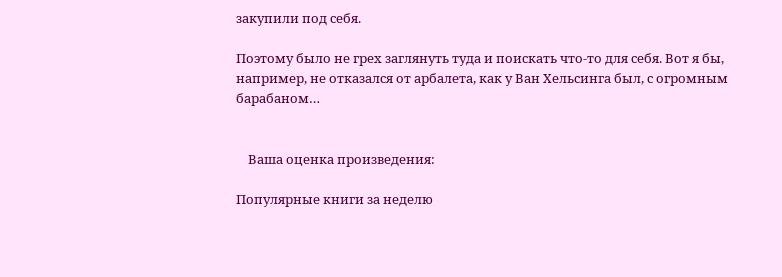закупили под себя.

Поэтому было не грех заглянуть туда и поискать что-то для себя. Вот я бы, например, не отказался от арбалета, как у Ван Хельсинга был, с огромным барабаном…


    Ваша оценка произведения:

Популярные книги за неделю